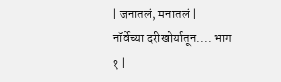| जनातलं, मनातलं |
नॉर्वेच्या दरीखोर्यातून.... भाग १ |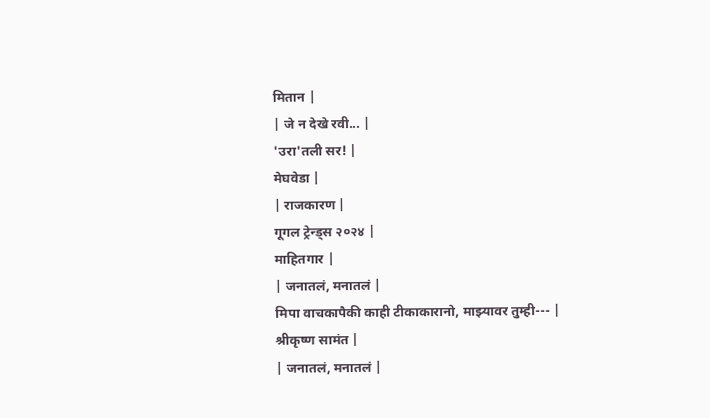मितान |
| जे न देखे रवी... |
'उरा'तली सर! |
मेघवेडा |
| राजकारण |
गूगल ट्रेन्ड्स २०२४ |
माहितगार |
| जनातलं, मनातलं |
मिपा वाचकापैकी काही टीकाकारानो, माझ्यावर तुम्ही--- |
श्रीकृष्ण सामंत |
| जनातलं, मनातलं |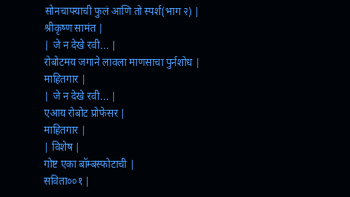सोनचाफ्याची फुलं आणि तो स्पर्श(भाग २) |
श्रीकृष्ण सामंत |
| जे न देखे रवी... |
रोबोटमय जगाने लावला माणसाचा पुर्नशोध |
माहितगार |
| जे न देखे रवी... |
एआय रोबोट प्रोफेसर |
माहितगार |
| विशेष |
गोष्ट एका बॉम्बस्फोटाची |
सविता००१ |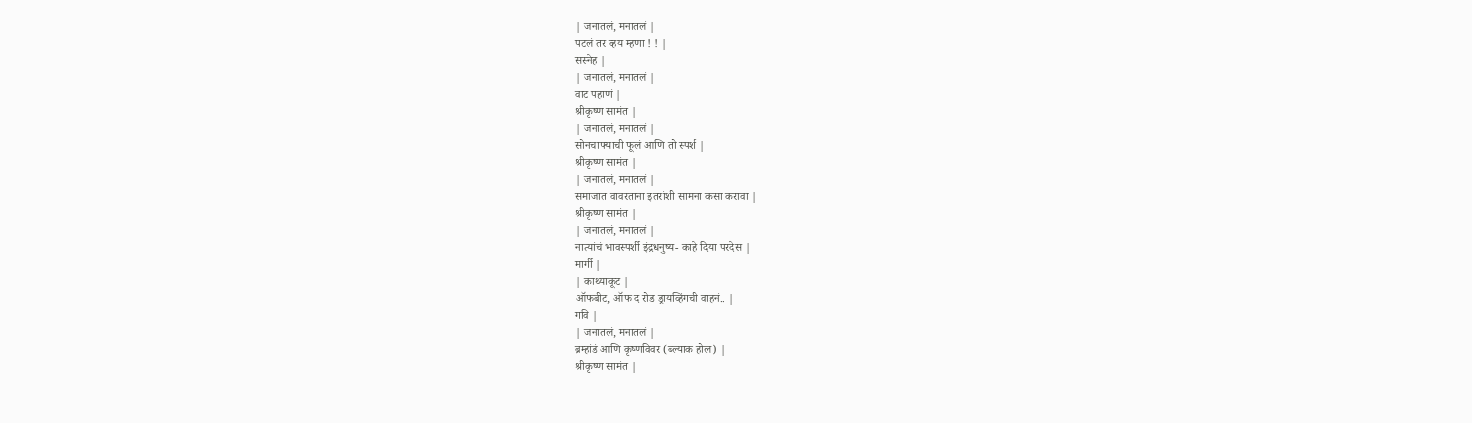| जनातलं, मनातलं |
पटलं तर व्हय म्हणा ! ! |
सस्नेह |
| जनातलं, मनातलं |
वाट पहाणं |
श्रीकृष्ण सामंत |
| जनातलं, मनातलं |
सोनचाफ्याची फूलं आणि तो स्पर्श |
श्रीकृष्ण सामंत |
| जनातलं, मनातलं |
समाजात वावरताना इतरांशी सामना कसा करावा |
श्रीकृष्ण सामंत |
| जनातलं, मनातलं |
नात्यांचं भावस्पर्शी इंद्रधनुष्य- काहे दिया परदेस |
मार्गी |
| काथ्याकूट |
ऑफबीट, ऑफ द रोड ड्रायव्हिंगची वाहनं.. |
गवि |
| जनातलं, मनातलं |
ब्रम्हांडं आणि कृष्णविवर (ब्ल्याक होल) |
श्रीकृष्ण सामंत |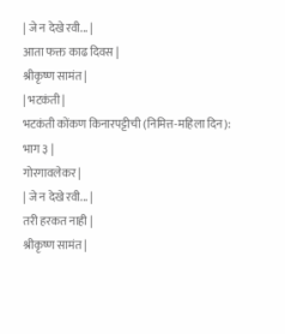| जे न देखे रवी... |
आता फक्त काढ दिवस |
श्रीकृष्ण सामंत |
| भटकंती |
भटकंती कोंकण किनारपट्टीची (निमित्त-महिला दिन): भाग ३ |
गोरगावलेकर |
| जे न देखे रवी... |
तरी हरकत नाही |
श्रीकृष्ण सामंत |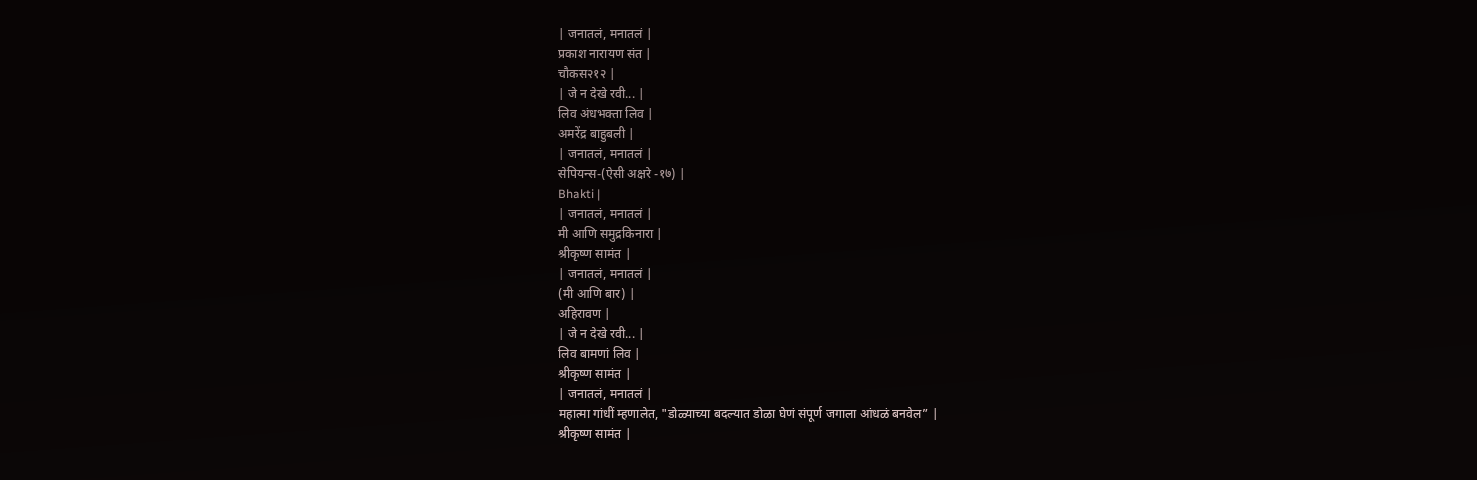| जनातलं, मनातलं |
प्रकाश नारायण संत |
चौकस२१२ |
| जे न देखे रवी... |
लिव अंधभक्ता लिव |
अमरेंद्र बाहुबली |
| जनातलं, मनातलं |
सेपियन्स-(ऐसी अक्षरे -१७) |
Bhakti |
| जनातलं, मनातलं |
मी आणि समुद्रकिनारा |
श्रीकृष्ण सामंत |
| जनातलं, मनातलं |
(मी आणि बार) |
अहिरावण |
| जे न देखे रवी... |
लिव बामणां लिव |
श्रीकृष्ण सामंत |
| जनातलं, मनातलं |
महात्मा गांधीं म्हणालेत, "डोळ्याच्या बदल्यात डोळा घेणं संपूर्ण जगाला आंधळं बनवेल” |
श्रीकृष्ण सामंत |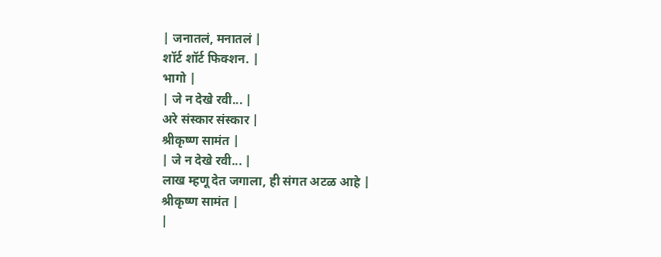| जनातलं, मनातलं |
शॉर्ट शॉर्ट फिक्शन. |
भागो |
| जे न देखे रवी... |
अरे संस्कार संस्कार |
श्रीकृष्ण सामंत |
| जे न देखे रवी... |
लाख म्हणू देत जगाला, ही संगत अटळ आहे |
श्रीकृष्ण सामंत |
|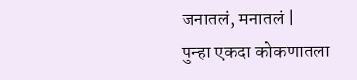जनातलं, मनातलं |
पुन्हा एकदा कोकणातला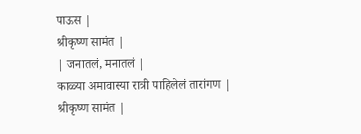पाऊस |
श्रीकृष्ण सामंत |
| जनातलं, मनातलं |
काळ्या अमावास्या रात्री पाहिलेलं तारांगण |
श्रीकृष्ण सामंत |